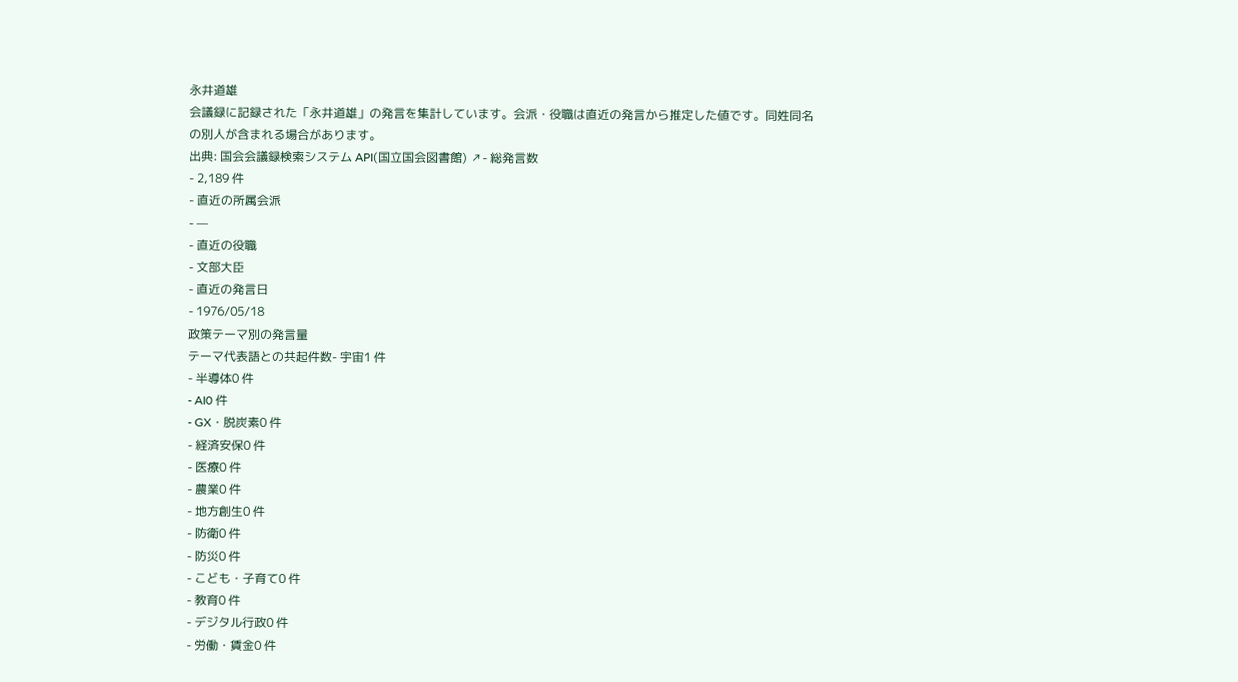永井道雄
会議録に記録された「永井道雄」の発言を集計しています。会派・役職は直近の発言から推定した値です。同姓同名の別人が含まれる場合があります。
出典: 国会会議録検索システム API(国立国会図書館) ↗- 総発言数
- 2,189 件
- 直近の所属会派
- —
- 直近の役職
- 文部大臣
- 直近の発言日
- 1976/05/18
政策テーマ別の発言量
テーマ代表語との共起件数- 宇宙1 件
- 半導体0 件
- AI0 件
- GX・脱炭素0 件
- 経済安保0 件
- 医療0 件
- 農業0 件
- 地方創生0 件
- 防衛0 件
- 防災0 件
- こども・子育て0 件
- 教育0 件
- デジタル行政0 件
- 労働・賃金0 件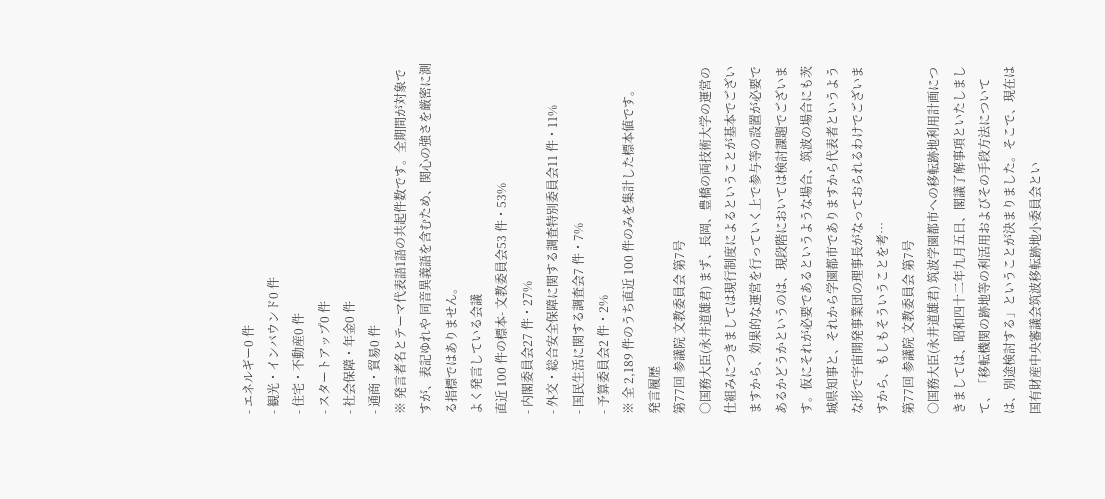- エネルギー0 件
- 観光・インバウンド0 件
- 住宅・不動産0 件
- スタートアップ0 件
- 社会保障・年金0 件
- 通商・貿易0 件
※ 発言者名とテーマ代表語1語の共起件数です。全期間が対象ですが、表記ゆれや 同音異義語を含むため、関心の強さを厳密に測る指標ではありません。
よく発言している会議
直近 100 件の標本- 文教委員会53 件・53%
- 内閣委員会27 件・27%
- 外交・総合安全保障に関する調査特別委員会11 件・11%
- 国民生活に関する調査会7 件・7%
- 予算委員会2 件・2%
※ 全 2,189 件のうち直近 100 件のみを集計した標本値です。
発言履歴
第77回 参議院 文教委員会 第7号
○国務大臣(永井道雄君) まず、長岡、豊橋の両技術大学の運営の仕組みにつきましては現行制度によるということが基本でございますから、効果的な運営を行っていく上で参与等の設置が必要であるかどうかというのは、現段階においては検討課題でございます。仮にそれが必要であるというような場合、筑波の場合にも茨城県知事と、それから学園都市でありますから代表者というような形で宇宙開発事業団の理事長がなっておられるわけでございますから、もしもそういうことを考…
第77回 参議院 文教委員会 第7号
○国務大臣(永井道雄君) 筑波学園都市への移転跡地利用計画につきましては、昭和四十二年九月五日、閣議了解事項といたしまして、「移転機関の跡地等の利活用およびその手段方法については、別途検討する」ということが決まりました。そこで、現在は国有財産中央審議会筑波移転跡地小委員会とい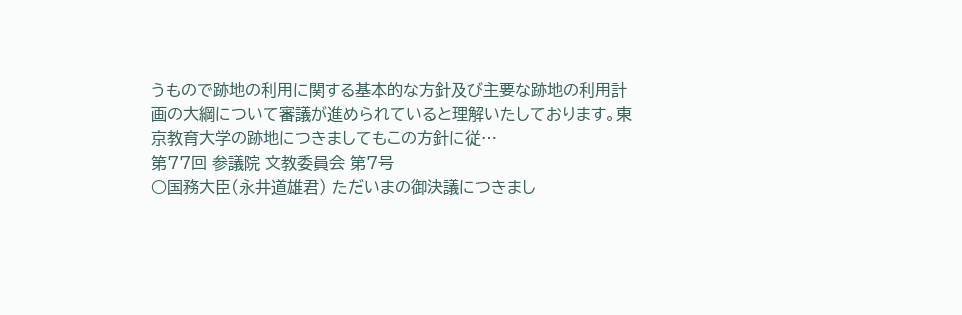うもので跡地の利用に関する基本的な方針及び主要な跡地の利用計画の大綱について審議が進められていると理解いたしております。東京教育大学の跡地につきましてもこの方針に従…
第77回 参議院 文教委員会 第7号
○国務大臣(永井道雄君) ただいまの御決議につきまし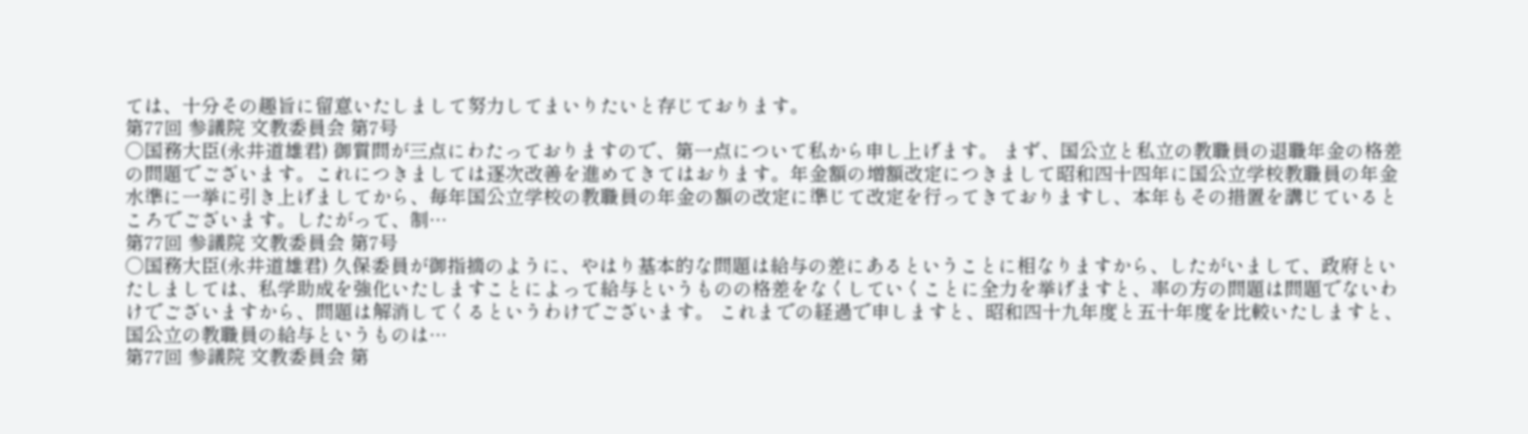ては、十分その趣旨に留意いたしまして努力してまいりたいと存じております。
第77回 参議院 文教委員会 第7号
○国務大臣(永井道雄君) 御質問が三点にわたっておりますので、第一点について私から申し上げます。 まず、国公立と私立の教職員の退職年金の格差の問題でございます。これにつきましては逐次改善を進めてきてはおります。年金額の増額改定につきまして昭和四十四年に国公立学校教職員の年金水準に一挙に引き上げましてから、毎年国公立学校の教職員の年金の額の改定に準じて改定を行ってきておりますし、本年もその措置を講じているところでございます。したがって、制…
第77回 参議院 文教委員会 第7号
○国務大臣(永井道雄君) 久保委員が御指摘のように、やはり基本的な問題は給与の差にあるということに相なりますから、したがいまして、政府といたしましては、私学助成を強化いたしますことによって給与というものの格差をなくしていくことに全力を挙げますと、率の方の問題は問題でないわけでございますから、問題は解消してくるというわけでございます。 これまでの経過で申しますと、昭和四十九年度と五十年度を比較いたしますと、国公立の教職員の給与というものは…
第77回 参議院 文教委員会 第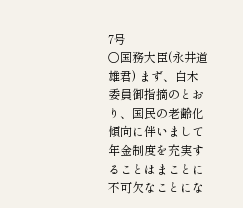7号
○国務大臣(永井道雄君) まず、白木委員御指摘のとおり、国民の老齢化傾向に伴いまして年金制度を充実することはまことに不可欠なことにな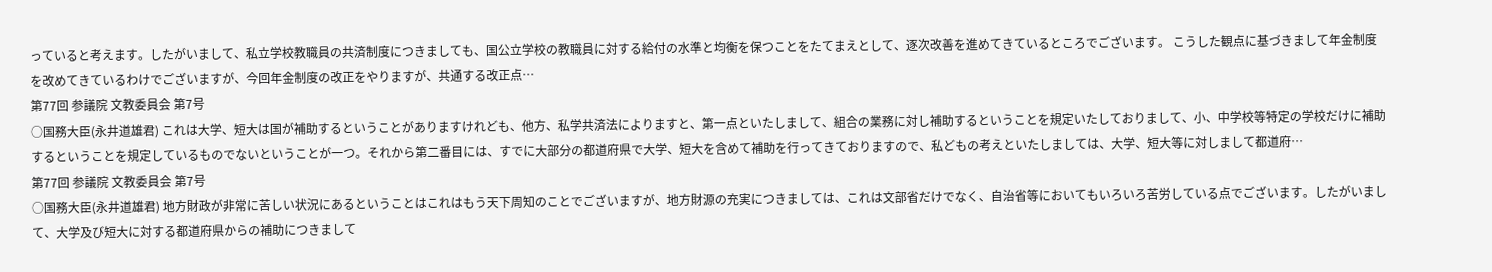っていると考えます。したがいまして、私立学校教職員の共済制度につきましても、国公立学校の教職員に対する給付の水準と均衡を保つことをたてまえとして、逐次改善を進めてきているところでございます。 こうした観点に基づきまして年金制度を改めてきているわけでございますが、今回年金制度の改正をやりますが、共通する改正点…
第77回 参議院 文教委員会 第7号
○国務大臣(永井道雄君) これは大学、短大は国が補助するということがありますけれども、他方、私学共済法によりますと、第一点といたしまして、組合の業務に対し補助するということを規定いたしておりまして、小、中学校等特定の学校だけに補助するということを規定しているものでないということが一つ。それから第二番目には、すでに大部分の都道府県で大学、短大を含めて補助を行ってきておりますので、私どもの考えといたしましては、大学、短大等に対しまして都道府…
第77回 参議院 文教委員会 第7号
○国務大臣(永井道雄君) 地方財政が非常に苦しい状況にあるということはこれはもう天下周知のことでございますが、地方財源の充実につきましては、これは文部省だけでなく、自治省等においてもいろいろ苦労している点でございます。したがいまして、大学及び短大に対する都道府県からの補助につきまして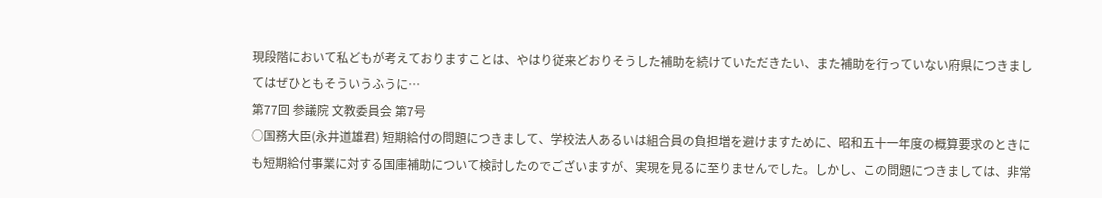現段階において私どもが考えておりますことは、やはり従来どおりそうした補助を続けていただきたい、また補助を行っていない府県につきましてはぜひともそういうふうに…
第77回 参議院 文教委員会 第7号
○国務大臣(永井道雄君) 短期給付の問題につきまして、学校法人あるいは組合員の負担増を避けますために、昭和五十一年度の概算要求のときにも短期給付事業に対する国庫補助について検討したのでございますが、実現を見るに至りませんでした。しかし、この問題につきましては、非常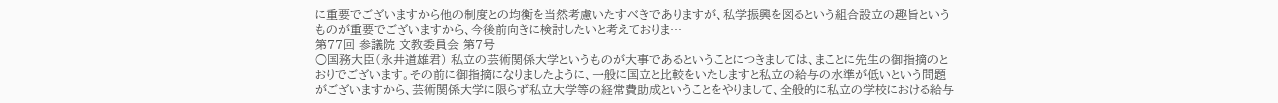に重要でございますから他の制度との均衡を当然考慮いたすべきでありますが、私学振興を図るという組合設立の趣旨というものが重要でございますから、今後前向きに検討したいと考えておりま…
第77回 参議院 文教委員会 第7号
○国務大臣(永井道雄君) 私立の芸術関係大学というものが大事であるということにつきましては、まことに先生の御指摘のとおりでございます。その前に御指摘になりましたように、一般に国立と比較をいたしますと私立の給与の水準が低いという問題がございますから、芸術関係大学に限らず私立大学等の経常費助成ということをやりまして、全般的に私立の学校における給与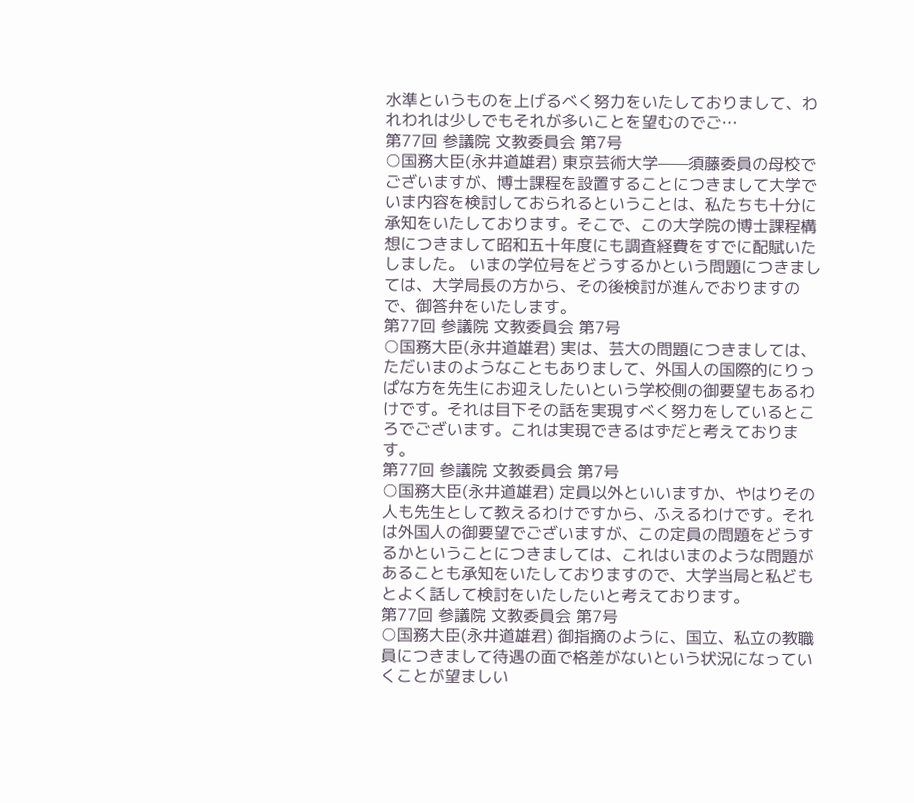水準というものを上げるべく努力をいたしておりまして、われわれは少しでもそれが多いことを望むのでご…
第77回 参議院 文教委員会 第7号
○国務大臣(永井道雄君) 東京芸術大学——須藤委員の母校でございますが、博士課程を設置することにつきまして大学でいま内容を検討しておられるということは、私たちも十分に承知をいたしております。そこで、この大学院の博士課程構想につきまして昭和五十年度にも調査経費をすでに配賦いたしました。 いまの学位号をどうするかという問題につきましては、大学局長の方から、その後検討が進んでおりますので、御答弁をいたします。
第77回 参議院 文教委員会 第7号
○国務大臣(永井道雄君) 実は、芸大の問題につきましては、ただいまのようなこともありまして、外国人の国際的にりっぱな方を先生にお迎えしたいという学校側の御要望もあるわけです。それは目下その話を実現すべく努力をしているところでございます。これは実現できるはずだと考えております。
第77回 参議院 文教委員会 第7号
○国務大臣(永井道雄君) 定員以外といいますか、やはりその人も先生として教えるわけですから、ふえるわけです。それは外国人の御要望でございますが、この定員の問題をどうするかということにつきましては、これはいまのような問題があることも承知をいたしておりますので、大学当局と私どもとよく話して検討をいたしたいと考えております。
第77回 参議院 文教委員会 第7号
○国務大臣(永井道雄君) 御指摘のように、国立、私立の教職員につきまして待遇の面で格差がないという状況になっていくことが望ましい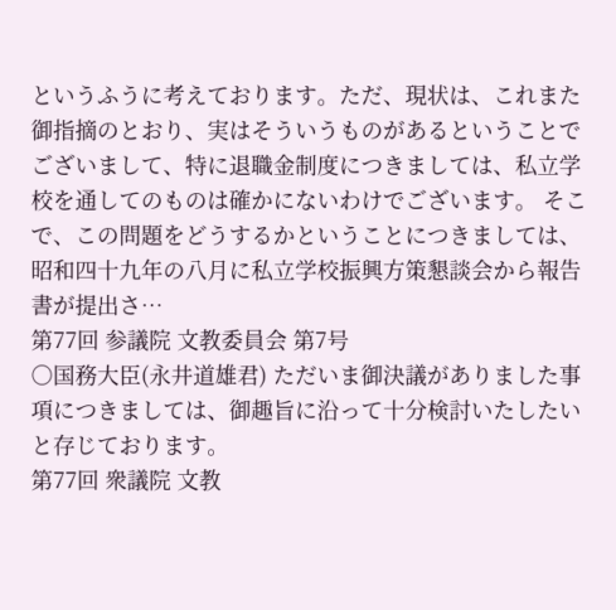というふうに考えております。ただ、現状は、これまた御指摘のとおり、実はそういうものがあるということでございまして、特に退職金制度につきましては、私立学校を通してのものは確かにないわけでございます。 そこで、この問題をどうするかということにつきましては、昭和四十九年の八月に私立学校振興方策懇談会から報告書が提出さ…
第77回 参議院 文教委員会 第7号
○国務大臣(永井道雄君) ただいま御決議がありました事項につきましては、御趣旨に沿って十分検討いたしたいと存じております。
第77回 衆議院 文教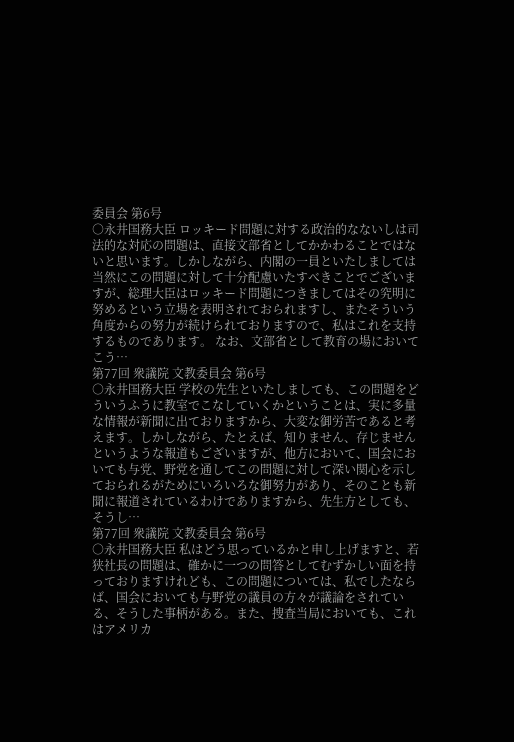委員会 第6号
○永井国務大臣 ロッキード問題に対する政治的なないしは司法的な対応の問題は、直接文部省としてかかわることではないと思います。しかしながら、内閣の一員といたしましては当然にこの問題に対して十分配慮いたすべきことでございますが、総理大臣はロッキード問題につきましてはその究明に努めるという立場を表明されておられますし、またそういう角度からの努力が続けられておりますので、私はこれを支持するものであります。 なお、文部省として教育の場においてこう…
第77回 衆議院 文教委員会 第6号
○永井国務大臣 学校の先生といたしましても、この問題をどういうふうに教室でこなしていくかということは、実に多量な情報が新聞に出ておりますから、大変な御労苦であると考えます。しかしながら、たとえば、知りません、存じませんというような報道もございますが、他方において、国会においても与党、野党を通してこの問題に対して深い関心を示しておられるがためにいろいろな御努力があり、そのことも新聞に報道されているわけでありますから、先生方としても、そうし…
第77回 衆議院 文教委員会 第6号
○永井国務大臣 私はどう思っているかと申し上げますと、若狭社長の問題は、確かに一つの問答としてむずかしい面を持っておりますけれども、この問題については、私でしたならば、国会においても与野党の議員の方々が議論をされている、そうした事柄がある。また、捜査当局においても、これはアメリカ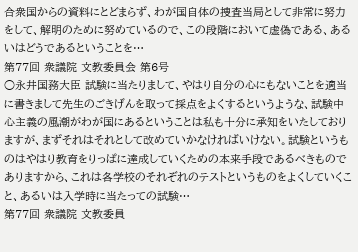合衆国からの資料にとどまらず、わが国自体の捜査当局として非常に努力をして、解明のために努めているので、この段階において虚偽である、あるいはどうであるということを…
第77回 衆議院 文教委員会 第6号
○永井国務大臣 試験に当たりまして、やはり自分の心にもないことを適当に書きまして先生のごきげんを取って採点をよくするというような、試験中心主義の風潮がわが国にあるということは私も十分に承知をいたしておりますが、まずそれはそれとして改めていかなければいけない。試験というものはやはり教育をりっぱに達成していくための本来手段であるべきものでありますから、これは各学校のそれぞれのテストというものをよくしていくこと、あるいは入学時に当たっての試験…
第77回 衆議院 文教委員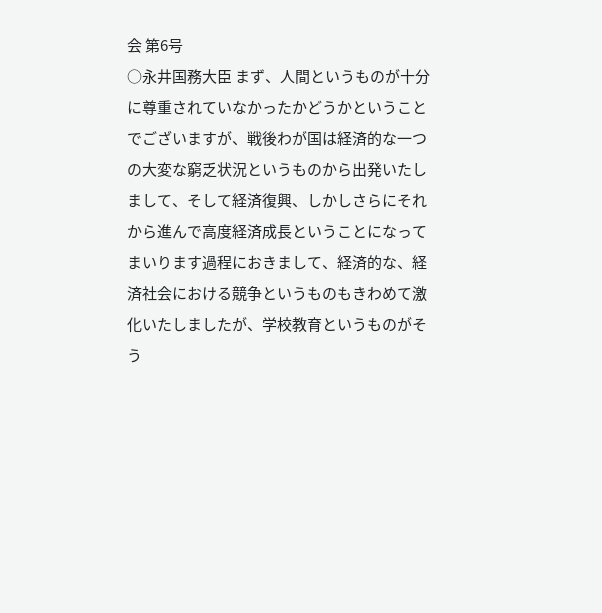会 第6号
○永井国務大臣 まず、人間というものが十分に尊重されていなかったかどうかということでございますが、戦後わが国は経済的な一つの大変な窮乏状況というものから出発いたしまして、そして経済復興、しかしさらにそれから進んで高度経済成長ということになってまいります過程におきまして、経済的な、経済社会における競争というものもきわめて激化いたしましたが、学校教育というものがそう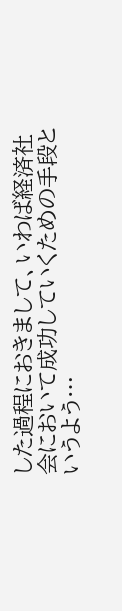した過程におきまして、いわば経済社会において成功していくための手段というよう…